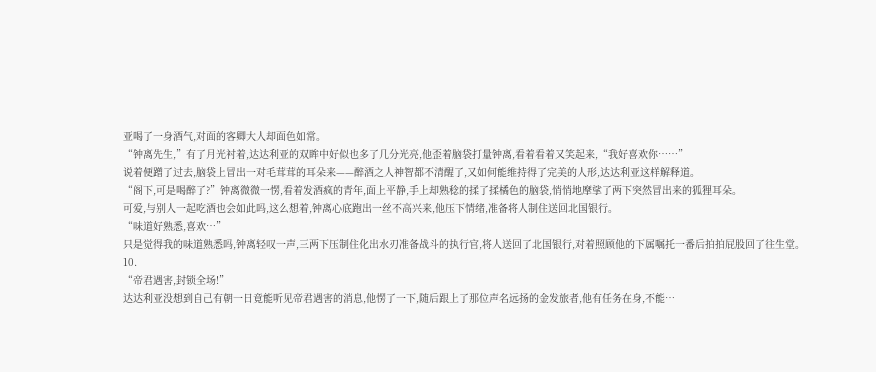亚喝了一身酒气,对面的客卿大人却面色如常。
“钟离先生,”有了月光衬着,达达利亚的双眸中好似也多了几分光亮,他歪着脑袋打量钟离,看着看着又笑起来,“我好喜欢你……”
说着便蹭了过去,脑袋上冒出一对毛茸茸的耳朵来——醉酒之人神智都不清醒了,又如何能维持得了完美的人形,达达利亚这样解释道。
“阁下,可是喝醉了?”钟离微微一愣,看着发酒疯的青年,面上平静,手上却熟稔的揉了揉橘色的脑袋,悄悄地摩挲了两下突然冒出来的狐狸耳朵。
可爱,与别人一起吃酒也会如此吗,这么想着,钟离心底跑出一丝不高兴来,他压下情绪,准备将人制住送回北国银行。
“味道好熟悉,喜欢…”
只是觉得我的味道熟悉吗,钟离轻叹一声,三两下压制住化出水刃准备战斗的执行官,将人送回了北国银行,对着照顾他的下属嘱托一番后拍拍屁股回了往生堂。
10.
“帝君遇害,封锁全场!”
达达利亚没想到自己有朝一日竟能听见帝君遇害的消息,他愣了一下,随后跟上了那位声名远扬的金发旅者,他有任务在身,不能…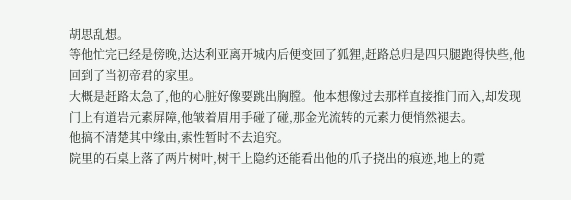胡思乱想。
等他忙完已经是傍晚,达达利亚离开城内后便变回了狐狸,赶路总归是四只腿跑得快些,他回到了当初帝君的家里。
大概是赶路太急了,他的心脏好像要跳出胸膛。他本想像过去那样直接推门而入,却发现门上有道岩元素屏障,他皱着眉用手碰了碰,那金光流转的元素力便悄然褪去。
他搞不清楚其中缘由,索性暂时不去追究。
院里的石桌上落了两片树叶,树干上隐约还能看出他的爪子挠出的痕迹,地上的霓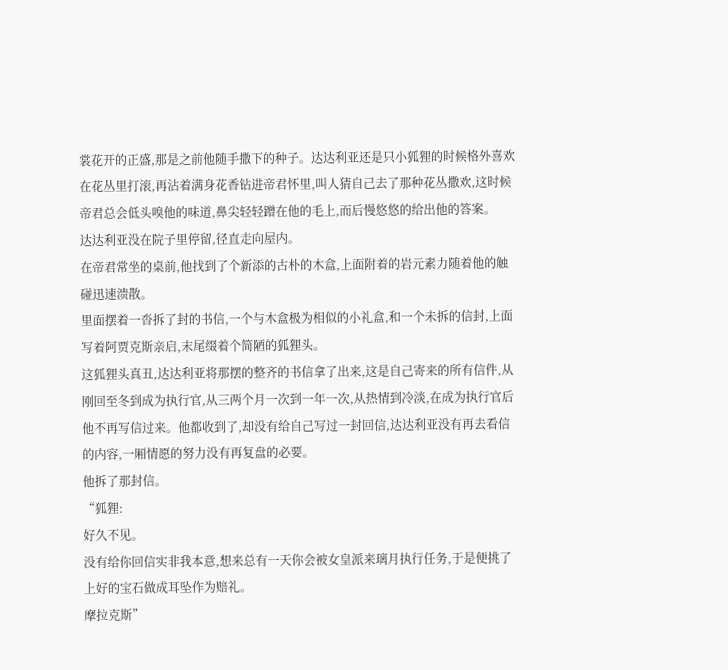裳花开的正盛,那是之前他随手撒下的种子。达达利亚还是只小狐狸的时候格外喜欢在花丛里打滚,再沾着满身花香钻进帝君怀里,叫人猜自己去了那种花丛撒欢,这时候帝君总会低头嗅他的味道,鼻尖轻轻蹭在他的毛上,而后慢悠悠的给出他的答案。
达达利亚没在院子里停留,径直走向屋内。
在帝君常坐的桌前,他找到了个新添的古朴的木盒,上面附着的岩元素力随着他的触碰迅速溃散。
里面摆着一沓拆了封的书信,一个与木盒极为相似的小礼盒,和一个未拆的信封,上面写着阿贾克斯亲启,末尾缀着个简陋的狐狸头。
这狐狸头真丑,达达利亚将那摆的整齐的书信拿了出来,这是自己寄来的所有信件,从刚回至冬到成为执行官,从三两个月一次到一年一次,从热情到冷淡,在成为执行官后他不再写信过来。他都收到了,却没有给自己写过一封回信,达达利亚没有再去看信的内容,一厢情愿的努力没有再复盘的必要。
他拆了那封信。
“狐狸:
好久不见。
没有给你回信实非我本意,想来总有一天你会被女皇派来璃月执行任务,于是便挑了上好的宝石做成耳坠作为赔礼。
摩拉克斯”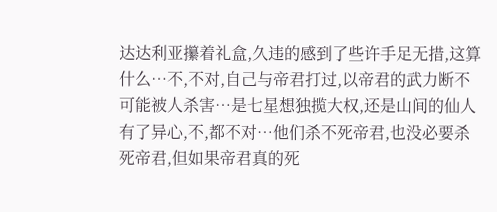达达利亚攥着礼盒,久违的感到了些许手足无措,这算什么…不,不对,自己与帝君打过,以帝君的武力断不可能被人杀害…是七星想独揽大权,还是山间的仙人有了异心,不,都不对…他们杀不死帝君,也没必要杀死帝君,但如果帝君真的死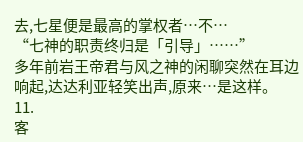去,七星便是最高的掌权者…不…
“七神的职责终归是「引导」……”
多年前岩王帝君与风之神的闲聊突然在耳边响起,达达利亚轻笑出声,原来…是这样。
11.
客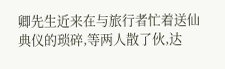卿先生近来在与旅行者忙着送仙典仪的琐碎,等两人散了伙,达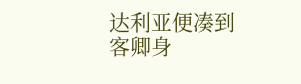达利亚便凑到客卿身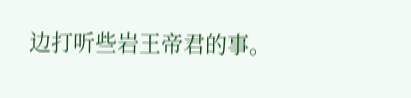边打听些岩王帝君的事。